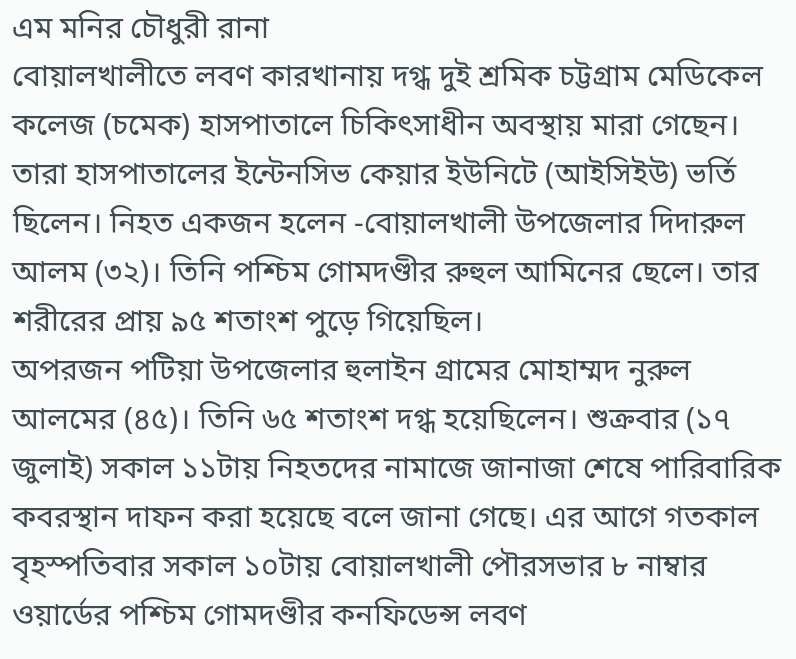এম মনির চৌধুরী রানা
বোয়ালখালীতে লবণ কারখানায় দগ্ধ দুই শ্রমিক চট্টগ্রাম মেডিকেল কলেজ (চমেক) হাসপাতালে চিকিৎসাধীন অবস্থায় মারা গেছেন। তারা হাসপাতালের ইন্টেনসিভ কেয়ার ইউনিটে (আইসিইউ) ভর্তি ছিলেন। নিহত একজন হলেন -বোয়ালখালী উপজেলার দিদারুল আলম (৩২)। তিনি পশ্চিম গোমদণ্ডীর রুহুল আমিনের ছেলে। তার শরীরের প্রায় ৯৫ শতাংশ পুড়ে গিয়েছিল।
অপরজন পটিয়া উপজেলার হুলাইন গ্রামের মোহাম্মদ নুরুল আলমের (৪৫)। তিনি ৬৫ শতাংশ দগ্ধ হয়েছিলেন। শুক্রবার (১৭ জুলাই) সকাল ১১টায় নিহতদের নামাজে জানাজা শেষে পারিবারিক কবরস্থান দাফন করা হয়েছে বলে জানা গেছে। এর আগে গতকাল বৃহস্পতিবার সকাল ১০টায় বোয়ালখালী পৌরসভার ৮ নাম্বার ওয়ার্ডের পশ্চিম গোমদণ্ডীর কনফিডেন্স লবণ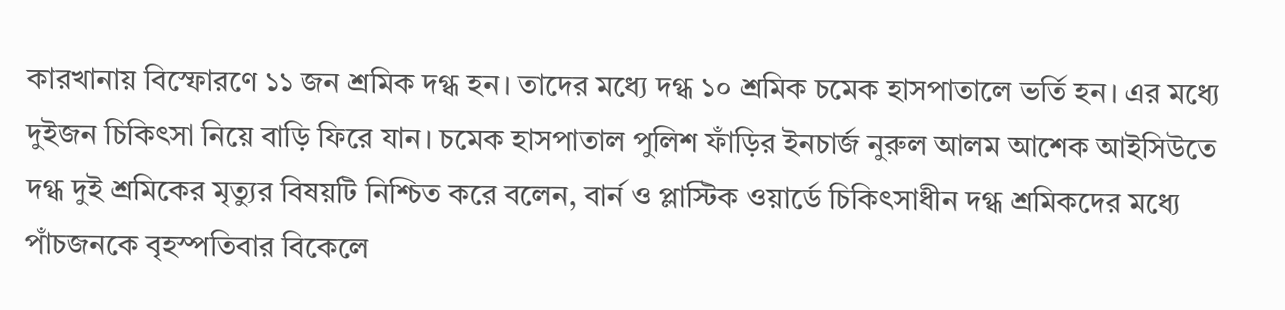কারখানায় বিস্ফোরণে ১১ জন শ্রমিক দগ্ধ হন। তাদের মধ্যে দগ্ধ ১০ শ্রমিক চমেক হাসপাতালে ভর্তি হন। এর মধ্যে দুইজন চিকিৎসা নিয়ে বাড়ি ফিরে যান। চমেক হাসপাতাল পুলিশ ফাঁড়ির ইনচার্জ নুরুল আলম আশেক আইসিউতে দগ্ধ দুই শ্রমিকের মৃত্যুর বিষয়টি নিশ্চিত করে বলেন, বার্ন ও প্লাস্টিক ওয়ার্ডে চিকিৎসাধীন দগ্ধ শ্রমিকদের মধ্যে পাঁচজনকে বৃহস্পতিবার বিকেলে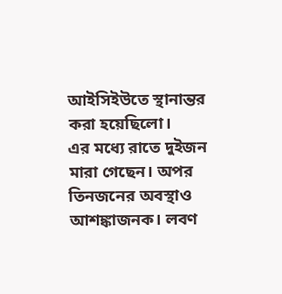আইসিইউতে স্থানান্তর করা হয়েছিলো।
এর মধ্যে রাতে দুইজন মারা গেছেন। অপর তিনজনের অবস্থাও আশঙ্কাজনক। লবণ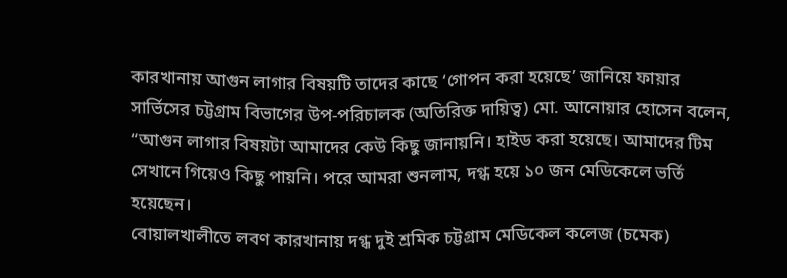কারখানায় আগুন লাগার বিষয়টি তাদের কাছে ‘গোপন করা হয়েছে’ জানিয়ে ফায়ার সার্ভিসের চট্টগ্রাম বিভাগের উপ-পরিচালক (অতিরিক্ত দায়িত্ব) মো. আনোয়ার হোসেন বলেন, “আগুন লাগার বিষয়টা আমাদের কেউ কিছু জানায়নি। হাইড করা হয়েছে। আমাদের টিম সেখানে গিয়েও কিছু পায়নি। পরে আমরা শুনলাম, দগ্ধ হয়ে ১০ জন মেডিকেলে ভর্তি হয়েছেন।
বোয়ালখালীতে লবণ কারখানায় দগ্ধ দুই শ্রমিক চট্টগ্রাম মেডিকেল কলেজ (চমেক)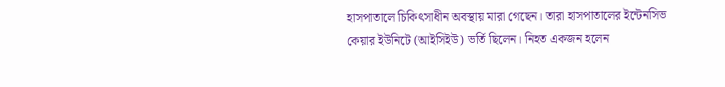হাসপাতালে চিকিৎসাধীন অবস্থায় মারা গেছেন। তারা হাসপাতালের ইন্টেনসিভ কেয়ার ইউনিটে (আইসিইউ) ভর্তি ছিলেন। নিহত একজন হলেন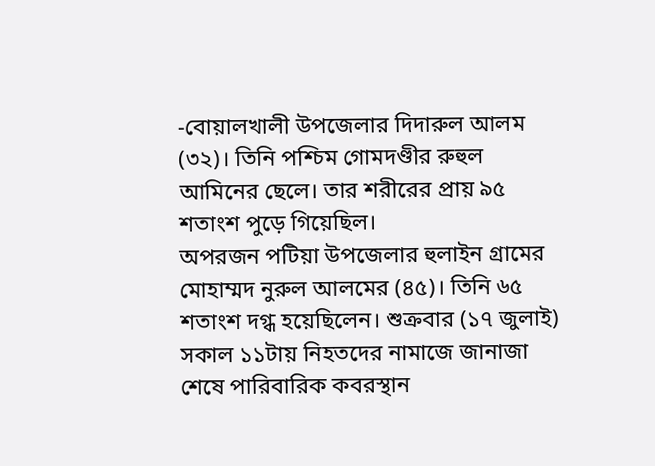-বোয়ালখালী উপজেলার দিদারুল আলম (৩২)। তিনি পশ্চিম গোমদণ্ডীর রুহুল আমিনের ছেলে। তার শরীরের প্রায় ৯৫ শতাংশ পুড়ে গিয়েছিল।
অপরজন পটিয়া উপজেলার হুলাইন গ্রামের মোহাম্মদ নুরুল আলমের (৪৫)। তিনি ৬৫ শতাংশ দগ্ধ হয়েছিলেন। শুক্রবার (১৭ জুলাই) সকাল ১১টায় নিহতদের নামাজে জানাজা শেষে পারিবারিক কবরস্থান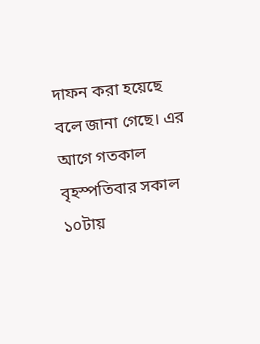দাফন করা হয়েছে বলে জানা গেছে। এর আগে গতকাল বৃহস্পতিবার সকাল ১০টায়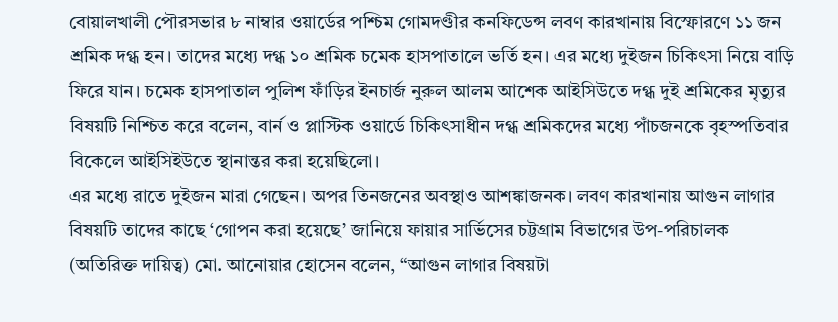বোয়ালখালী পৌরসভার ৮ নাম্বার ওয়ার্ডের পশ্চিম গোমদণ্ডীর কনফিডেন্স লবণ কারখানায় বিস্ফোরণে ১১ জন শ্রমিক দগ্ধ হন। তাদের মধ্যে দগ্ধ ১০ শ্রমিক চমেক হাসপাতালে ভর্তি হন। এর মধ্যে দুইজন চিকিৎসা নিয়ে বাড়ি ফিরে যান। চমেক হাসপাতাল পুলিশ ফাঁড়ির ইনচার্জ নুরুল আলম আশেক আইসিউতে দগ্ধ দুই শ্রমিকের মৃত্যুর বিষয়টি নিশ্চিত করে বলেন, বার্ন ও প্লাস্টিক ওয়ার্ডে চিকিৎসাধীন দগ্ধ শ্রমিকদের মধ্যে পাঁচজনকে বৃহস্পতিবার বিকেলে আইসিইউতে স্থানান্তর করা হয়েছিলো।
এর মধ্যে রাতে দুইজন মারা গেছেন। অপর তিনজনের অবস্থাও আশঙ্কাজনক। লবণ কারখানায় আগুন লাগার বিষয়টি তাদের কাছে ‘গোপন করা হয়েছে’ জানিয়ে ফায়ার সার্ভিসের চট্টগ্রাম বিভাগের উপ-পরিচালক (অতিরিক্ত দায়িত্ব) মো. আনোয়ার হোসেন বলেন, “আগুন লাগার বিষয়টা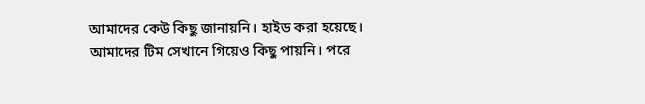আমাদের কেউ কিছু জানায়নি। হাইড করা হয়েছে। আমাদের টিম সেখানে গিয়েও কিছু পায়নি। পরে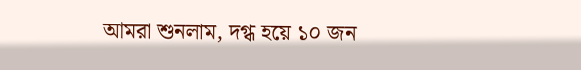আমরা শুনলাম, দগ্ধ হয়ে ১০ জন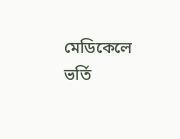মেডিকেলে ভর্তি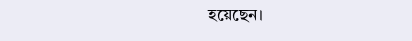হয়েছেন।